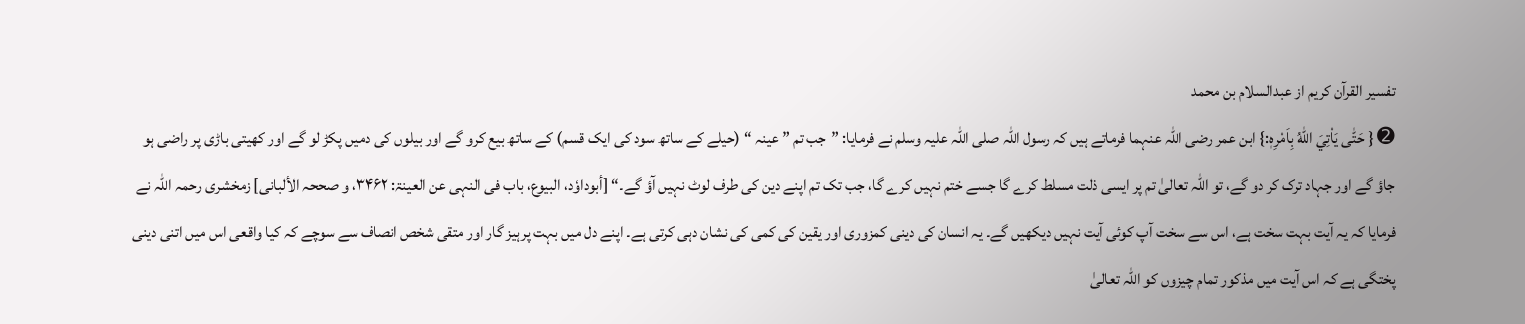تفسیر القرآن کریم از عبدالسلام بن محمد
➋ { حَتّٰى يَاْتِيَ اللّٰهُ بِاَمْرِهٖ:} ابن عمر رضی اللہ عنہما فرماتے ہیں کہ رسول اللہ صلی اللہ علیہ وسلم نے فرمایا: ”جب تم ” عینہ “ (حیلے کے ساتھ سود کی ایک قسم) کے ساتھ بیع کرو گے اور بیلوں کی دمیں پکڑ لو گے اور کھیتی باڑی پر راضی ہو جاؤ گے اور جہاد ترک کر دو گے، تو اللہ تعالیٰ تم پر ایسی ذلت مسلط کرے گا جسے ختم نہیں کرے گا، جب تک تم اپنے دین کی طرف لوٹ نہیں آؤ گے۔“ [أبوداوٗد، البیوع، باب فی النہی عن العینۃ: ۳۴۶۲، و صححہ الألبانی] زمخشری رحمہ اللہ نے فرمایا کہ یہ آیت بہت سخت ہے، اس سے سخت آپ کوئی آیت نہیں دیکھیں گے۔ یہ انسان کی دینی کمزوری اور یقین کی کمی کی نشان دہی کرتی ہے۔ اپنے دل میں بہت پرہیز گار اور متقی شخص انصاف سے سوچے کہ کیا واقعی اس میں اتنی دینی پختگی ہے کہ اس آیت میں مذکور تمام چیزوں کو اللہ تعالیٰ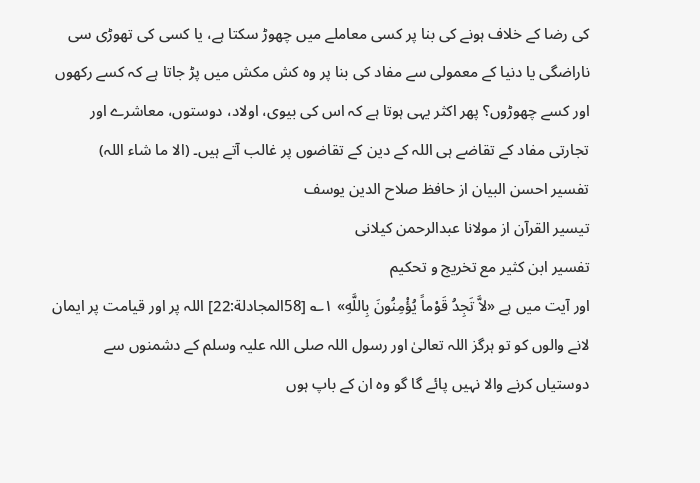کی رضا کے خلاف ہونے کی بنا پر کسی معاملے میں چھوڑ سکتا ہے، یا کسی کی تھوڑی سی ناراضگی یا دنیا کے معمولی سے مفاد کی بنا پر وہ کش مکش میں پڑ جاتا ہے کہ کسے رکھوں اور کسے چھوڑوں؟ پھر اکثر یہی ہوتا ہے کہ اس کی بیوی، اولاد، دوستوں، معاشرے اور تجارتی مفاد کے تقاضے ہی اللہ کے دین کے تقاضوں پر غالب آتے ہیں۔ (الا ما شاء اللہ)
تفسیر احسن البیان از حافظ صلاح الدین یوسف
تيسير القرآن از مولانا عبدالرحمن کیلانی
تفسیر ابن کثیر مع تخریج و تحکیم
اور آیت میں ہے «لاَّ تَجِدُ قَوْماً يُؤْمِنُونَ بِاللَّهِ» ۱؎ [58المجادلة:22] اللہ پر اور قیامت پر ایمان لانے والوں کو تو ہرگز اللہ تعالیٰ اور رسول اللہ صلی اللہ علیہ وسلم کے دشمنوں سے دوستیاں کرنے والا نہیں پائے گا گو وہ ان کے باپ ہوں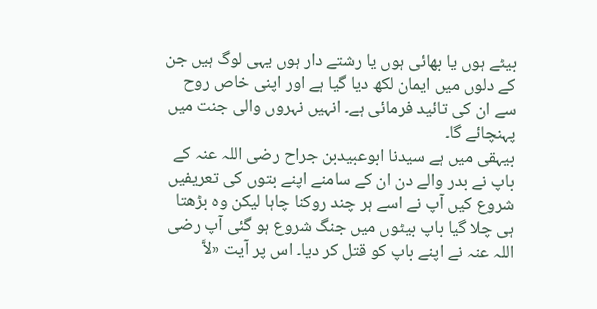بیٹے ہوں یا بھائی ہوں یا رشتے دار ہوں یہی لوگ ہیں جن کے دلوں میں ایمان لکھ دیا گیا ہے اور اپنی خاص روح سے ان کی تائید فرمائی ہے۔ انہیں نہروں والی جنت میں پہنچائے گا۔
بیہقی میں ہے سیدنا ابوعبیدبن جراح رضی اللہ عنہ کے باپ نے بدر والے دن ان کے سامنے اپنے بتوں کی تعریفیں شروع کیں آپ نے اسے ہر چند روکنا چاہا لیکن وہ بڑھتا ہی چلا گیا باپ بیٹوں میں جنگ شروع ہو گئی آپ رضی اللہ عنہ نے اپنے باپ کو قتل کر دیا۔ اس پر آیت «لاَّ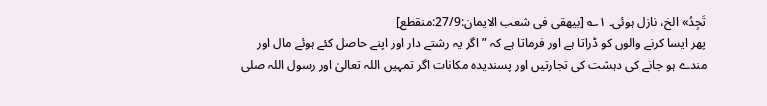تَجِدُ» الخ، نازل ہوئی۔ ۱؎ [بیهقی فی شعب الایمان:27/9:منقطع]
پھر ایسا کرنے والوں کو ڈراتا ہے اور فرماتا ہے کہ ”اگر یہ رشتے دار اور اپنے حاصل کئے ہوئے مال اور مندے ہو جانے کی دہشت کی تجارتیں اور پسندیدہ مکانات اگر تمہیں اللہ تعالیٰ اور رسول اللہ صلی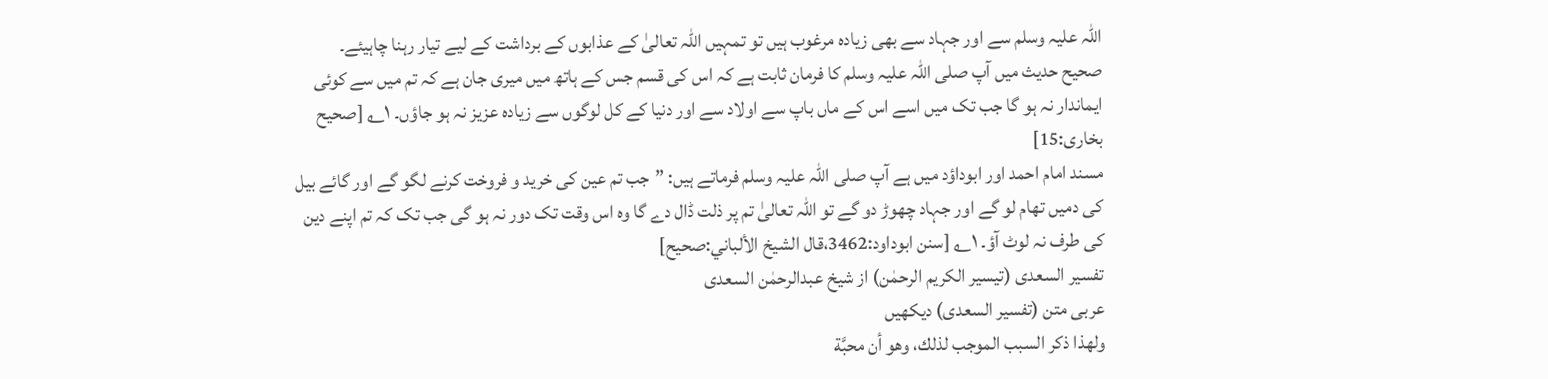اللہ علیہ وسلم سے اور جہاد سے بھی زیادہ مرغوب ہیں تو تمہیں اللہ تعالیٰ کے عذابوں کے برداشت کے لیے تیار رہنا چاہیئے۔
صحیح حدیث میں آپ صلی اللہ علیہ وسلم کا فرمان ثابت ہے کہ اس کی قسم جس کے ہاتھ میں میری جان ہے کہ تم میں سے کوئی ایماندار نہ ہو گا جب تک میں اسے اس کے ماں باپ سے اولاد سے اور دنیا کے کل لوگوں سے زیادہ عزیز نہ ہو جاؤں۔ ۱؎ [صحیح بخاری:15]
مسند امام احمد اور ابوداؤد میں ہے آپ صلی اللہ علیہ وسلم فرماتے ہیں: ”جب تم عین کی خرید و فروخت کرنے لگو گے اور گائے بیل کی دمیں تھام لو گے اور جہاد چھوڑ دو گے تو اللہ تعالیٰ تم پر ذلت ڈال دے گا وہ اس وقت تک دور نہ ہو گی جب تک کہ تم اپنے دین کی طرف نہ لوٹ آؤ۔ ۱؎ [سنن ابوداود:3462،قال الشيخ الألباني:صحیح]
تفسیر السعدی (تیسیر الکریم الرحمٰن) از شیخ عبدالرحمٰن السعدی
عربی متن (تفسیر السعدی) دیکھیں
ولهذا ذكر السبب الموجب لذلك، وهو أن محبَّة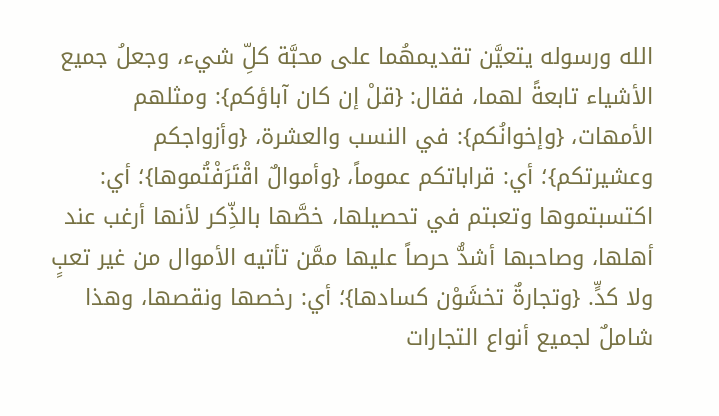الله ورسوله يتعيَّن تقديمهُما على محبَّة كلِّ شيء، وجعلُ جميع الأشياء تابعةً لهما، فقال: {قلْ إن كان آباؤكم}: ومثلهم الأمهات، {وإخوانُكم}: في النسب والعشرة، {وأزواجكم وعشيرتكم}؛ أي: قراباتكم عموماً، {وأموالٌ اقْتَرَفْتُموها}؛ أي: اكتسبتموها وتعبتم في تحصيلها، خصَّها بالذِّكر لأنها أرغب عند أهلها، وصاحبها أشدُّ حرصاً عليها ممَّن تأتيه الأموال من غير تعبٍ ولا كدٍّ. {وتجارةٌ تخشَوْن كسادها}؛ أي: رخصها ونقصها، وهذا شاملٌ لجميع أنواع التجارات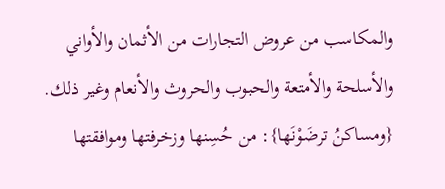والمكاسب من عروض التجارات من الأثمان والأواني والأسلحة والأمتعة والحبوب والحروث والأنعام وغير ذلك. {ومساكنُ ترضَوْنَها}: من حُسِنها وزخرفتها وموافقتها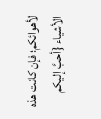لأهوائكم؛ فإن كانت هذه الأشياء {أحبَّ إليكم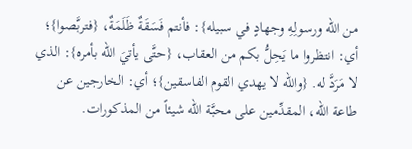من الله ورسولِهِ وجهادٍ في سبيله}: فأنتم فَسَقَةٌ ظَلَمَةٌ، {فتربَّصوا}؛ أي: انتظروا ما يَحِلُّ بكم من العقاب، {حتَّى يأتيَ الله بأمره}: الذي لا مَرَدَّ له. {والله لا يهدي القوم الفاسقين}؛ أي: الخارجين عن طاعة الله، المقدِّمين على محبَّة الله شيئاً من المذكورات.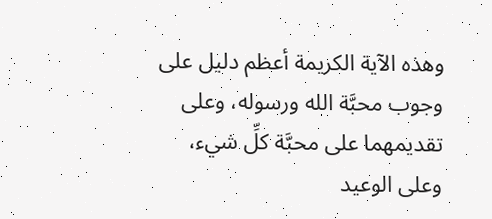وهذه الآية الكريمة أعظم دليل على وجوب محبَّة الله ورسوله، وعلى تقديمهما على محبَّة كلِّ شيء، وعلى الوعيد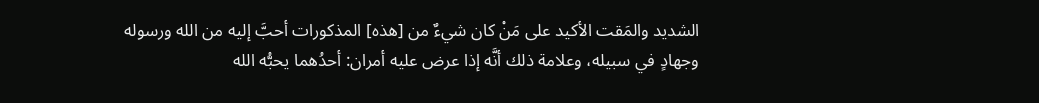الشديد والمَقت الأكيد على مَنْ كان شيءٌ من [هذه] المذكورات أحبَّ إليه من الله ورسوله وجهادٍ في سبيله، وعلامة ذلك أنَّه إذا عرض عليه أمران: أحدُهما يحبُّه الله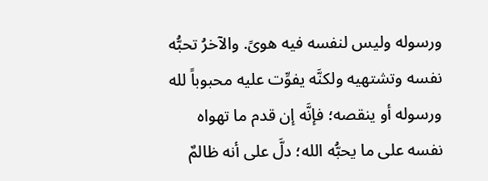ورسوله وليس لنفسه فيه هوىً. والآخرُ تحبُّه نفسه وتشتهيه ولكنَّه يفوِّت عليه محبوباً لله ورسوله أو ينقصه؛ فإنَّه إن قدم ما تهواه نفسه على ما يحبُّه الله؛ دلَّ على أنه ظالمٌ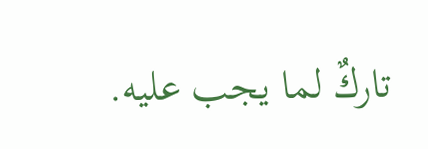تاركٌ لما يجب عليه.